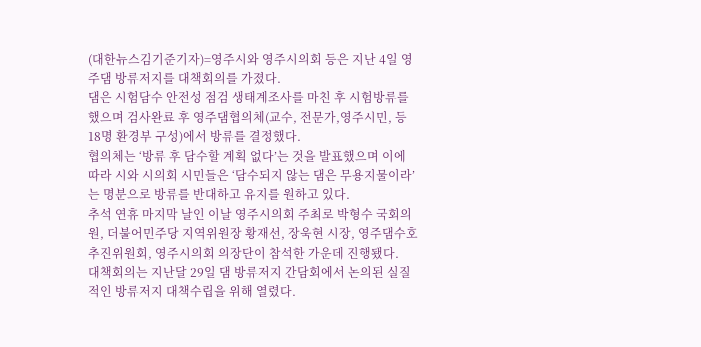(대한뉴스김기준기자)=영주시와 영주시의회 등은 지난 4일 영주댐 방류저지를 대책회의를 가졌다.
댐은 시험담수 안전성 점검 생태계조사를 마친 후 시험방류를 했으며 검사완료 후 영주댐협의체(교수, 전문가,영주시민, 등 18명 환경부 구성)에서 방류를 결정했다.
협의체는 ‘방류 후 담수할 계획 없다’는 것을 발표했으며 이에 따라 시와 시의회 시민들은 ‘담수되지 않는 댐은 무용지물이라’는 명분으로 방류를 반대하고 유지를 원하고 있다.
추석 연휴 마지막 날인 이날 영주시의회 주최로 박형수 국회의원, 더불어민주당 지역위원장 황재선, 장욱현 시장, 영주댐수호추진위원회, 영주시의회 의장단이 참석한 가운데 진행됐다.
대책회의는 지난달 29일 댐 방류저지 간담회에서 논의된 실질적인 방류저지 대책수립을 위해 열렸다.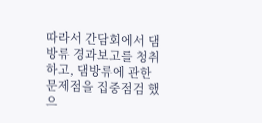따라서 간담회에서 댐 방류 경과보고를 청취하고, 댐방류에 관한 문제점을 집중점검 했으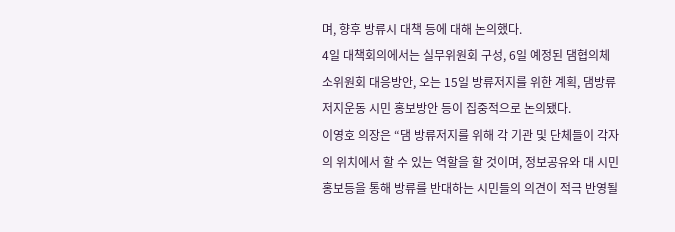며, 향후 방류시 대책 등에 대해 논의했다.
4일 대책회의에서는 실무위원회 구성, 6일 예정된 댐협의체 소위원회 대응방안, 오는 15일 방류저지를 위한 계획, 댐방류 저지운동 시민 홍보방안 등이 집중적으로 논의됐다.
이영호 의장은 “댐 방류저지를 위해 각 기관 및 단체들이 각자의 위치에서 할 수 있는 역할을 할 것이며, 정보공유와 대 시민 홍보등을 통해 방류를 반대하는 시민들의 의견이 적극 반영될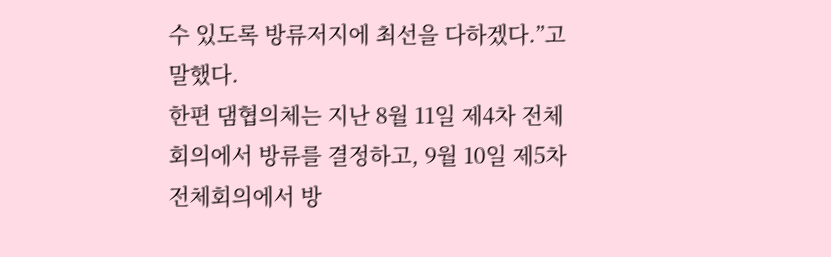수 있도록 방류저지에 최선을 다하겠다.”고 말했다.
한편 댐협의체는 지난 8월 11일 제4차 전체회의에서 방류를 결정하고, 9월 10일 제5차 전체회의에서 방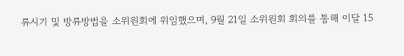류시기 및 방류방법을 소위원회에 위임했으며, 9월 21일 소위원회 회의를 통해 이달 15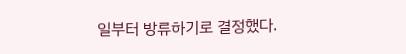일부터 방류하기로 결정했다.